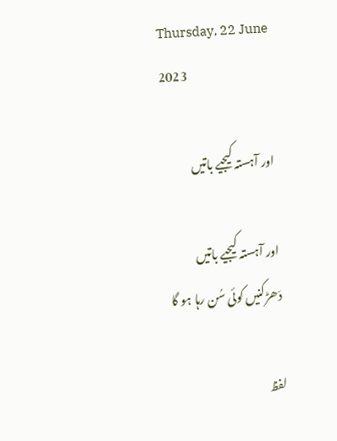Thursday, 22 June 2023

اور آہستہ کیجیے باتیں

اور آہستہ کیجیے باتیں
دَھڑکنیں کوئی سُن رہا ہو گا

لفظ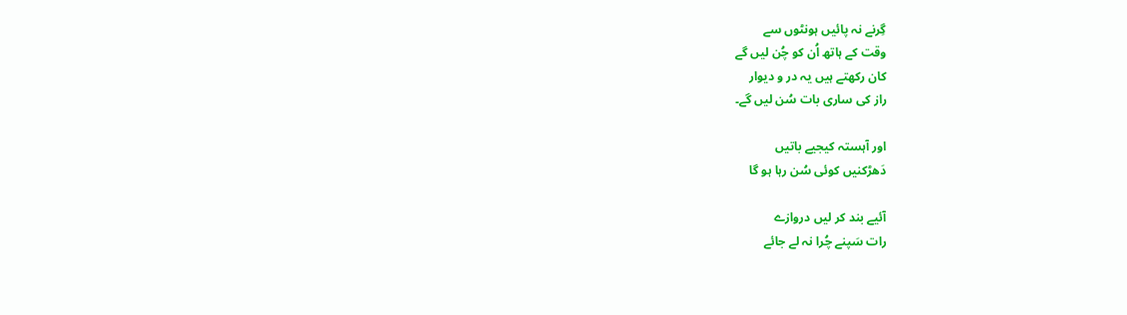گِرنے نہ پائیں ہونٹوں سے
وقت کے ہاتھ اُن کو چُن لیں گے
کان رکھتے ہیں یہ در و دیوار
راز کی ساری بات سُن لیں گے۔

اور آہستہ کیجیے باتیں
دَھڑکنیں کوئی سُن رہا ہو گا

آئیے بند کر لیں دروازے
رات سَپنے چُرا نہ لے جائے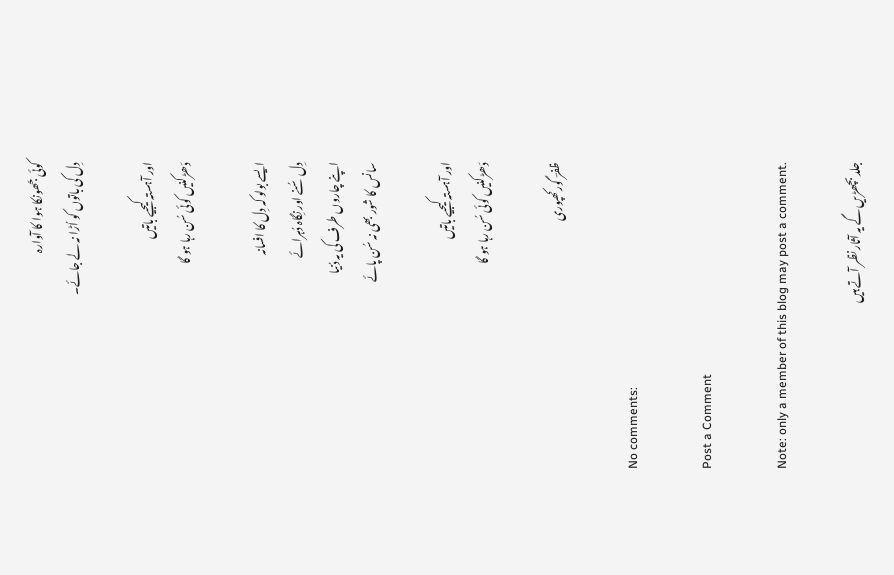کوئی جَھونکا ہوا کا آوارہ
دِل کی باتوں کو اُڑا نہ لے جائے۔

اور آہستہ کیجیے باتیں
دَھڑکنیں کوئی سُن رہا ہو گا

ایسے بولو کہ دِل کا افسانہ
دِل سُنے اور نِگاہ دُہرائے
اپنے چاروں طرف کی یہ دُنیا
سانس کا شور بھی نہ سُن پائے

اور آہستہ کیجیے باتیں
دَھڑکنیں کوئی سُن رہا ہو گا

ظفرؔ گورکھپوری

No comments:

Post a Comment

Note: only a member of this blog may post a comment.

جلد بچھڑیں گے یہ آثار نظر آتے ہیں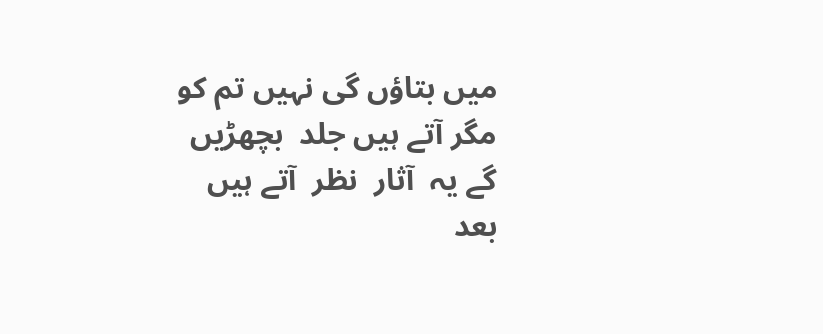میں بتاؤں گی نہیں تم کو مگر آتے ہیں جلد  بچھڑیں گے یہ  آثار  نظر  آتے ہیں بعد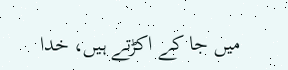میں جا کے اکڑتے ہیں، خدا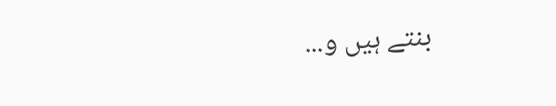بنتے ہیں و...